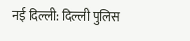नई दिल्ली: दिल्ली पुलिस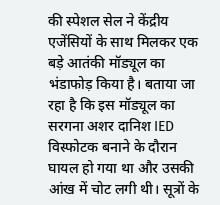की स्पेशल सेल ने केंद्रीय एजेंसियों के साथ मिलकर एक बड़े आतंकी मॉड्यूल का भंडाफोड़ किया है। बताया जा रहा है कि इस मॉड्यूल का सरगना अशर दानिश IED विस्फोटक बनाने के दौरान घायल हो गया था और उसकी आंख में चोट लगी थी। सूत्रों के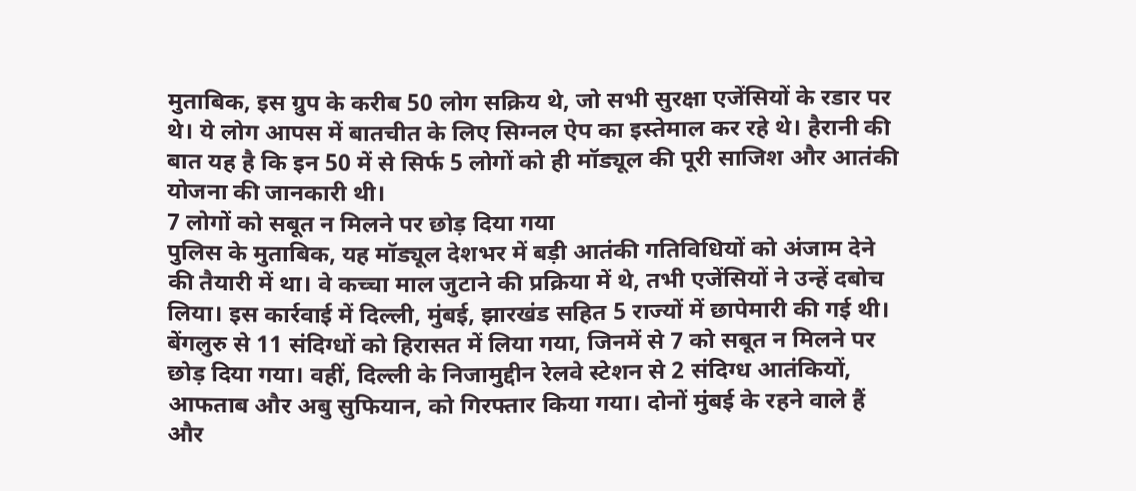मुताबिक, इस ग्रुप के करीब 50 लोग सक्रिय थे, जो सभी सुरक्षा एजेंसियों के रडार पर थे। ये लोग आपस में बातचीत के लिए सिग्नल ऐप का इस्तेमाल कर रहे थे। हैरानी की बात यह है कि इन 50 में से सिर्फ 5 लोगों को ही मॉड्यूल की पूरी साजिश और आतंकी योजना की जानकारी थी।
7 लोगों को सबूत न मिलने पर छोड़ दिया गया
पुलिस के मुताबिक, यह मॉड्यूल देशभर में बड़ी आतंकी गतिविधियों को अंजाम देने की तैयारी में था। वे कच्चा माल जुटाने की प्रक्रिया में थे, तभी एजेंसियों ने उन्हें दबोच लिया। इस कार्रवाई में दिल्ली, मुंबई, झारखंड सहित 5 राज्यों में छापेमारी की गई थी। बेंगलुरु से 11 संदिग्धों को हिरासत में लिया गया, जिनमें से 7 को सबूत न मिलने पर छोड़ दिया गया। वहीं, दिल्ली के निजामुद्दीन रेलवे स्टेशन से 2 संदिग्ध आतंकियों, आफताब और अबु सुफियान, को गिरफ्तार किया गया। दोनों मुंबई के रहने वाले हैं और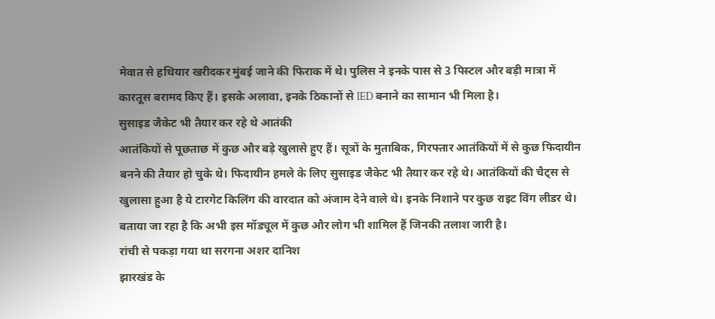मेवात से हथियार खरीदकर मुंबई जाने की फिराक में थे। पुलिस ने इनके पास से 3 पिस्टल और बड़ी मात्रा में कारतूस बरामद किए हैं। इसके अलावा, इनके ठिकानों से IED बनाने का सामान भी मिला है।
सुसाइड जैकेट भी तैयार कर रहे थे आतंकी
आतंकियों से पूछताछ में कुछ और बड़े खुलासे हुए हैं। सूत्रों के मुताबिक, गिरफ्तार आतंकियों में से कुछ फिदायीन बनने की तैयार हो चुके थे। फिदायीन हमले के लिए सुसाइड जैकेट भी तैयार कर रहे थे। आतंकियों की चैट्स से खुलासा हुआ है ये टारगेट किलिंग की वारदात को अंजाम देने वाले थे। इनके निशाने पर कुछ राइट विंग लीडर थे। बताया जा रहा है कि अभी इस मॉड्यूल में कुछ और लोग भी शामिल हैं जिनकी तलाश जारी है।
रांची से पकड़ा गया था सरगना अशर दानिश
झारखंड के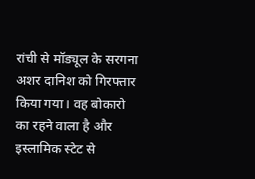रांची से मॉड्यूल के सरगना अशर दानिश को गिरफ्तार किया गया। वह बोकारो का रहने वाला है और इस्लामिक स्टेट से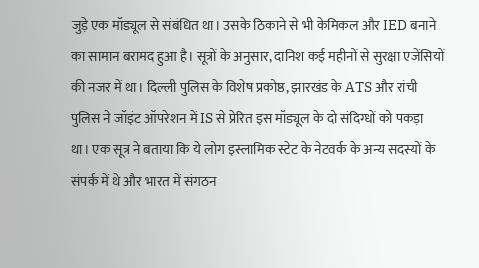जुड़े एक मॉड्यूल से संबंधित था। उसके ठिकाने से भी केमिकल और IED बनाने का सामान बरामद हुआ है। सूत्रों के अनुसार, दानिश कई महीनों से सुरक्षा एजेंसियों की नजर में था। दिल्ली पुलिस के विशेष प्रकोष्ठ, झारखंड के ATS और रांची पुलिस ने जॉइंट ऑपरेशन में IS से प्रेरित इस मॉड्यूल के दो संदिग्धों को पकड़ा था। एक सूत्र ने बताया कि ये लोग इस्लामिक स्टेट के नेटवर्क के अन्य सदस्यों के संपर्क में थे और भारत में संगठन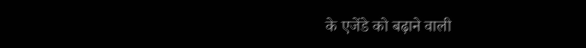के एजेंडे को बढ़ाने वाली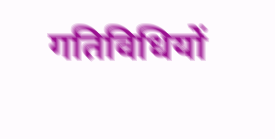गतिविधियों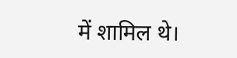में शामिल थे।